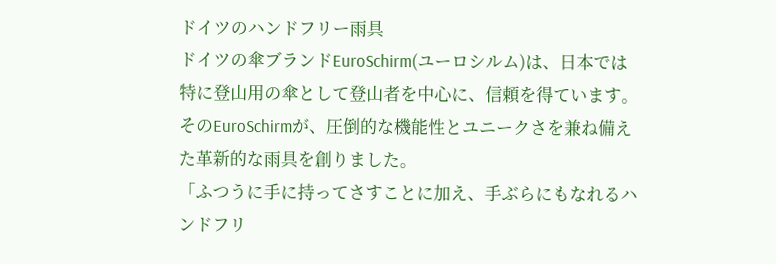ドイツのハンドフリー雨具
ドイツの傘ブランドEuroSchirm(ユーロシルム)は、日本では特に登山用の傘として登山者を中心に、信頼を得ています。
そのEuroSchirmが、圧倒的な機能性とユニークさを兼ね備えた革新的な雨具を創りました。
「ふつうに手に持ってさすことに加え、手ぶらにもなれるハンドフリ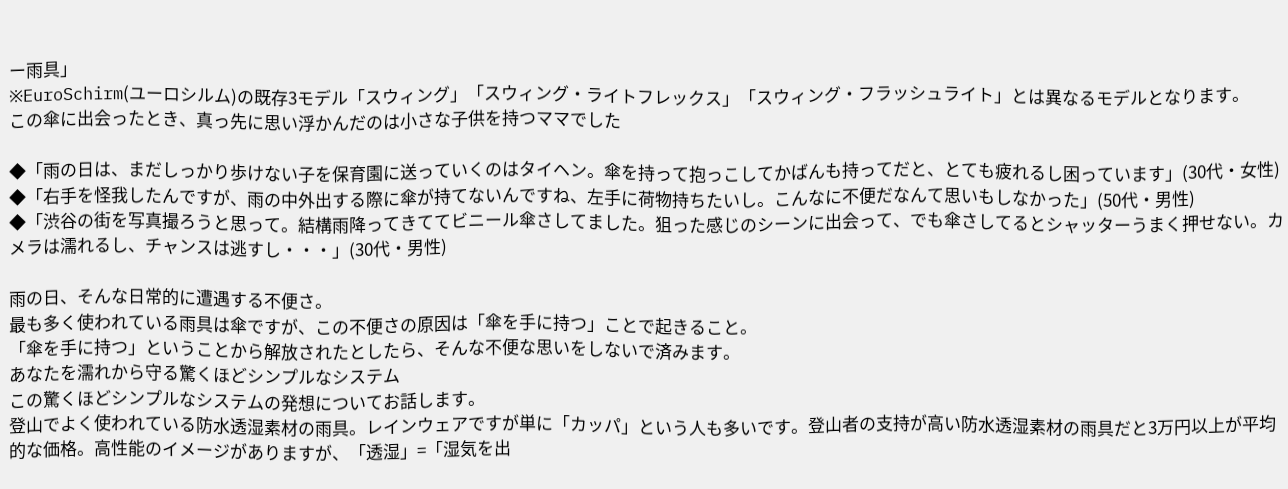ー雨具」
※EuroSchirm(ユーロシルム)の既存3モデル「スウィング」「スウィング・ライトフレックス」「スウィング・フラッシュライト」とは異なるモデルとなります。
この傘に出会ったとき、真っ先に思い浮かんだのは小さな子供を持つママでした

◆「雨の日は、まだしっかり歩けない子を保育園に送っていくのはタイヘン。傘を持って抱っこしてかばんも持ってだと、とても疲れるし困っています」(30代・女性)
◆「右手を怪我したんですが、雨の中外出する際に傘が持てないんですね、左手に荷物持ちたいし。こんなに不便だなんて思いもしなかった」(50代・男性)
◆「渋谷の街を写真撮ろうと思って。結構雨降ってきててビニール傘さしてました。狙った感じのシーンに出会って、でも傘さしてるとシャッターうまく押せない。カメラは濡れるし、チャンスは逃すし・・・」(30代・男性)

雨の日、そんな日常的に遭遇する不便さ。
最も多く使われている雨具は傘ですが、この不便さの原因は「傘を手に持つ」ことで起きること。
「傘を手に持つ」ということから解放されたとしたら、そんな不便な思いをしないで済みます。
あなたを濡れから守る驚くほどシンプルなシステム
この驚くほどシンプルなシステムの発想についてお話します。
登山でよく使われている防水透湿素材の雨具。レインウェアですが単に「カッパ」という人も多いです。登山者の支持が高い防水透湿素材の雨具だと3万円以上が平均的な価格。高性能のイメージがありますが、「透湿」=「湿気を出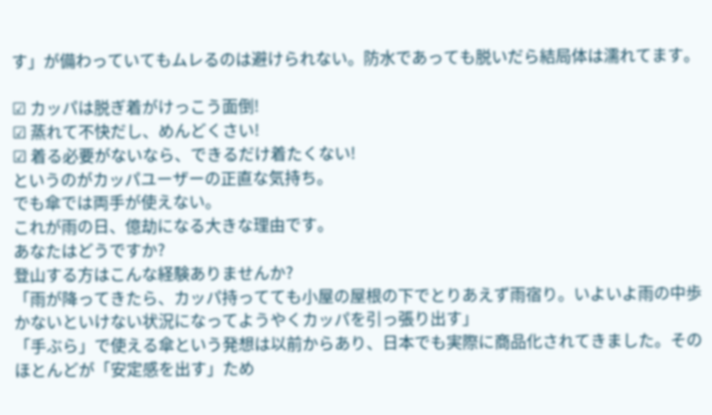す」が備わっていてもムレるのは避けられない。防水であっても脱いだら結局体は濡れてます。

☑ カッパは脱ぎ着がけっこう面倒!
☑ 蒸れて不快だし、めんどくさい!
☑ 着る必要がないなら、できるだけ着たくない!
というのがカッパユーザーの正直な気持ち。
でも傘では両手が使えない。
これが雨の日、億劫になる大きな理由です。
あなたはどうですか?
登山する方はこんな経験ありませんか?
「雨が降ってきたら、カッパ持ってても小屋の屋根の下でとりあえず雨宿り。いよいよ雨の中歩かないといけない状況になってようやくカッパを引っ張り出す」
「手ぶら」で使える傘という発想は以前からあり、日本でも実際に商品化されてきました。そのほとんどが「安定感を出す」ため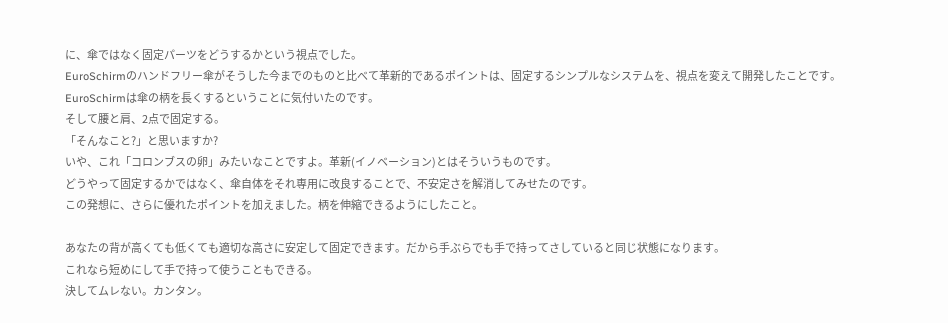に、傘ではなく固定パーツをどうするかという視点でした。
EuroSchirmのハンドフリー傘がそうした今までのものと比べて革新的であるポイントは、固定するシンプルなシステムを、視点を変えて開発したことです。
EuroSchirmは傘の柄を長くするということに気付いたのです。
そして腰と肩、2点で固定する。
「そんなこと?」と思いますか?
いや、これ「コロンブスの卵」みたいなことですよ。革新(イノベーション)とはそういうものです。
どうやって固定するかではなく、傘自体をそれ専用に改良することで、不安定さを解消してみせたのです。
この発想に、さらに優れたポイントを加えました。柄を伸縮できるようにしたこと。

あなたの背が高くても低くても適切な高さに安定して固定できます。だから手ぶらでも手で持ってさしていると同じ状態になります。
これなら短めにして手で持って使うこともできる。
決してムレない。カンタン。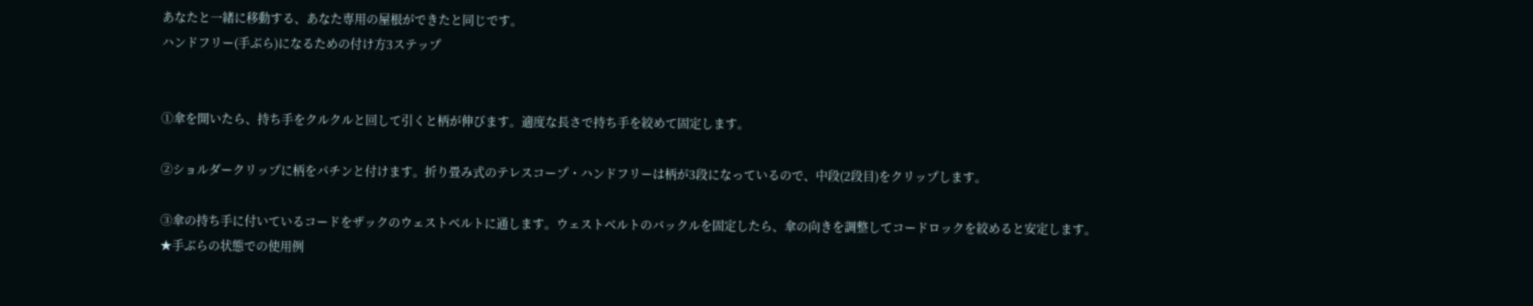あなたと一緒に移動する、あなた専用の屋根ができたと同じです。
ハンドフリー(手ぶら)になるための付け方3ステップ


①傘を開いたら、持ち手をクルクルと回して引くと柄が伸びます。適度な長さで持ち手を絞めて固定します。

②ショルダークリップに柄をパチンと付けます。折り畳み式のテレスコープ・ハンドフリーは柄が3段になっているので、中段(2段目)をクリップします。

③傘の持ち手に付いているコードをザックのウェストベルトに通します。ウェストベルトのバックルを固定したら、傘の向きを調整してコードロックを絞めると安定します。
★手ぶらの状態での使用例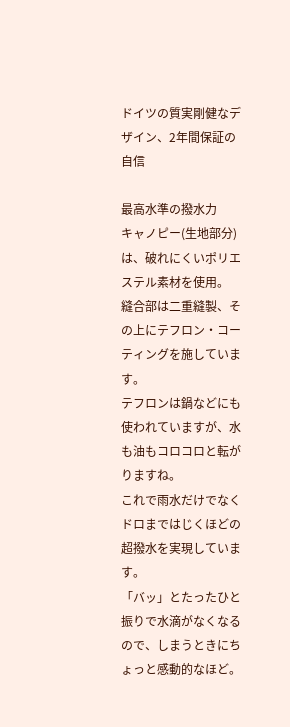ドイツの質実剛健なデザイン、2年間保証の自信

最高水準の撥水力
キャノピー(生地部分)は、破れにくいポリエステル素材を使用。
縫合部は二重縫製、その上にテフロン・コーティングを施しています。
テフロンは鍋などにも使われていますが、水も油もコロコロと転がりますね。
これで雨水だけでなくドロまではじくほどの超撥水を実現しています。
「バッ」とたったひと振りで水滴がなくなるので、しまうときにちょっと感動的なほど。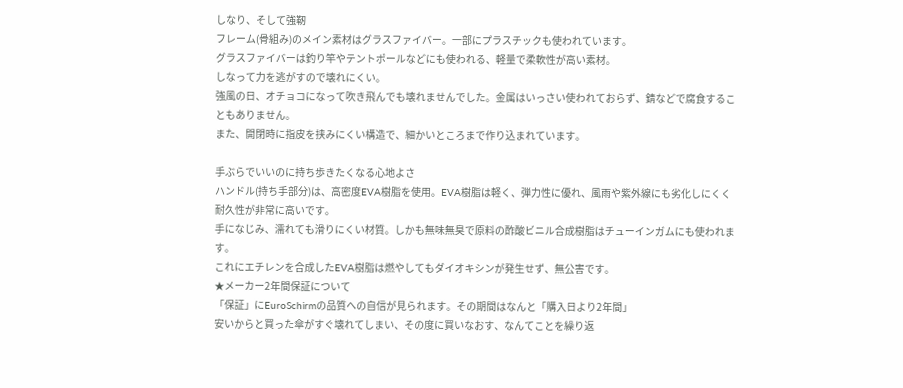しなり、そして強靭
フレーム(骨組み)のメイン素材はグラスファイバー。一部にプラスチックも使われています。
グラスファイバーは釣り竿やテントポールなどにも使われる、軽量で柔軟性が高い素材。
しなって力を逃がすので壊れにくい。
強風の日、オチョコになって吹き飛んでも壊れませんでした。金属はいっさい使われておらず、錆などで腐食することもありません。
また、開閉時に指皮を挟みにくい構造で、細かいところまで作り込まれています。

手ぶらでいいのに持ち歩きたくなる心地よさ
ハンドル(持ち手部分)は、高密度EVA樹脂を使用。EVA樹脂は軽く、弾力性に優れ、風雨や紫外線にも劣化しにくく耐久性が非常に高いです。
手になじみ、濡れても滑りにくい材質。しかも無味無臭で原料の酢酸ビニル合成樹脂はチューインガムにも使われます。
これにエチレンを合成したEVA樹脂は燃やしてもダイオキシンが発生せず、無公害です。
★メーカー2年間保証について
「保証」にEuroSchirmの品質への自信が見られます。その期間はなんと「購入日より2年間」
安いからと買った傘がすぐ壊れてしまい、その度に買いなおす、なんてことを繰り返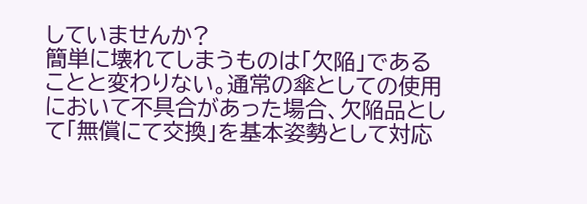していませんか?
簡単に壊れてしまうものは「欠陥」であることと変わりない。通常の傘としての使用において不具合があった場合、欠陥品として「無償にて交換」を基本姿勢として対応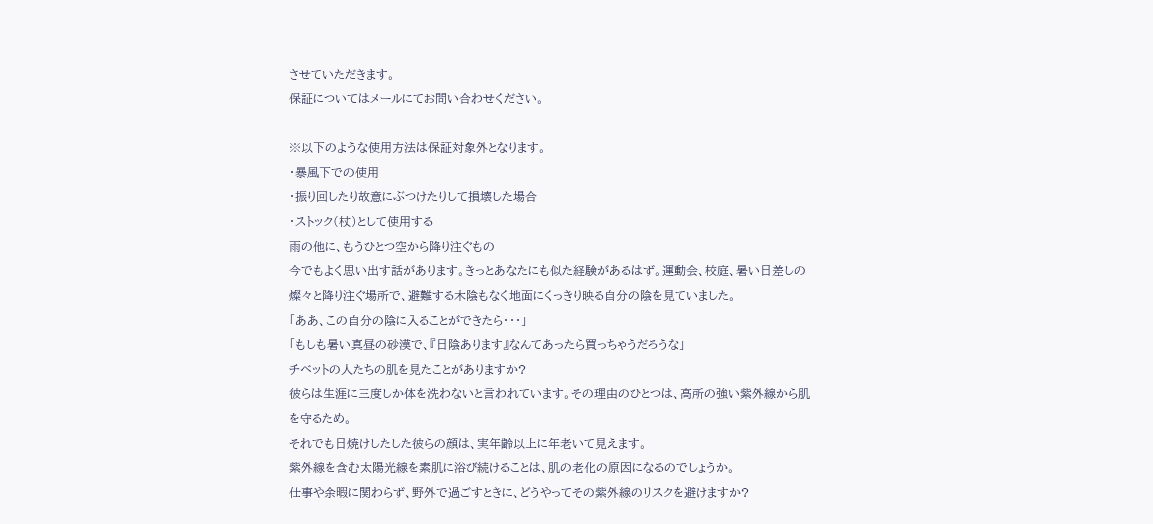させていただきます。
保証についてはメールにてお問い合わせください。

※以下のような使用方法は保証対象外となります。
・暴風下での使用
・振り回したり故意にぶつけたりして損壊した場合
・ストック(杖)として使用する
雨の他に、もうひとつ空から降り注ぐもの
今でもよく思い出す話があります。きっとあなたにも似た経験があるはず。運動会、校庭、暑い日差しの燦々と降り注ぐ場所で、避難する木陰もなく地面にくっきり映る自分の陰を見ていました。
「ああ、この自分の陰に入ることができたら・・・」
「もしも暑い真昼の砂漠で、『日陰あります』なんてあったら買っちゃうだろうな」
チベットの人たちの肌を見たことがありますか?
彼らは生涯に三度しか体を洗わないと言われています。その理由のひとつは、高所の強い紫外線から肌を守るため。
それでも日焼けしたした彼らの顔は、実年齢以上に年老いて見えます。
紫外線を含む太陽光線を素肌に浴び続けることは、肌の老化の原因になるのでしょうか。
仕事や余暇に関わらず、野外で過ごすときに、どうやってその紫外線のリスクを避けますか?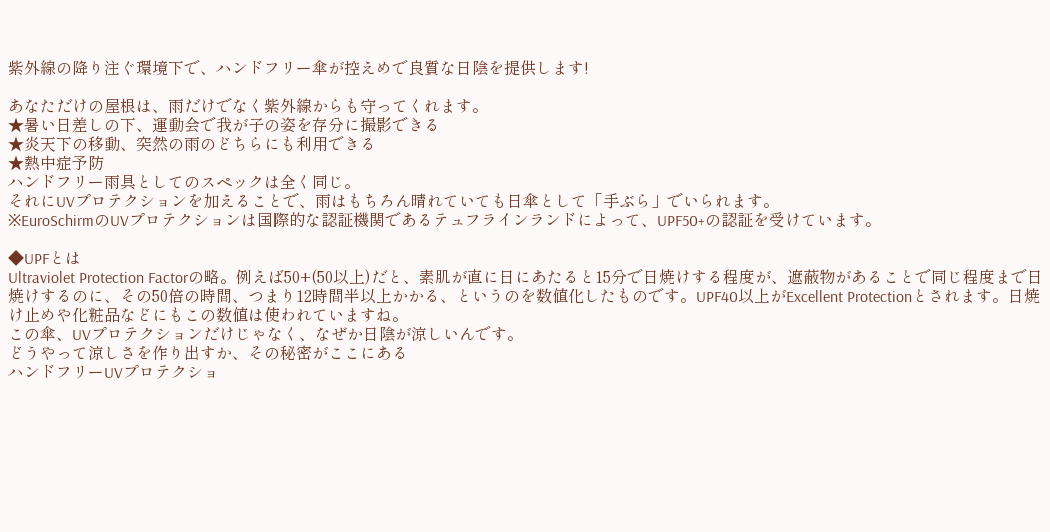紫外線の降り注ぐ環境下で、ハンドフリー傘が控えめで良質な日陰を提供します!

あなただけの屋根は、雨だけでなく紫外線からも守ってくれます。
★暑い日差しの下、運動会で我が子の姿を存分に撮影できる
★炎天下の移動、突然の雨のどちらにも利用できる
★熱中症予防
ハンドフリー雨具としてのスペックは全く同じ。
それにUVプロテクションを加えることで、雨はもちろん晴れていても日傘として「手ぶら」でいられます。
※EuroSchirmのUVプロテクションは国際的な認証機関であるテュフラインランドによって、UPF50+の認証を受けています。

◆UPFとは
Ultraviolet Protection Factorの略。例えば50+(50以上)だと、素肌が直に日にあたると15分で日焼けする程度が、遮蔽物があることで同じ程度まで日焼けするのに、その50倍の時間、つまり12時間半以上かかる、というのを数値化したものです。UPF40以上がExcellent Protectionとされます。日焼け止めや化粧品などにもこの数値は使われていますね。
この傘、UVプロテクションだけじゃなく、なぜか日陰が涼しいんです。
どうやって涼しさを作り出すか、その秘密がここにある
ハンドフリーUVプロテクショ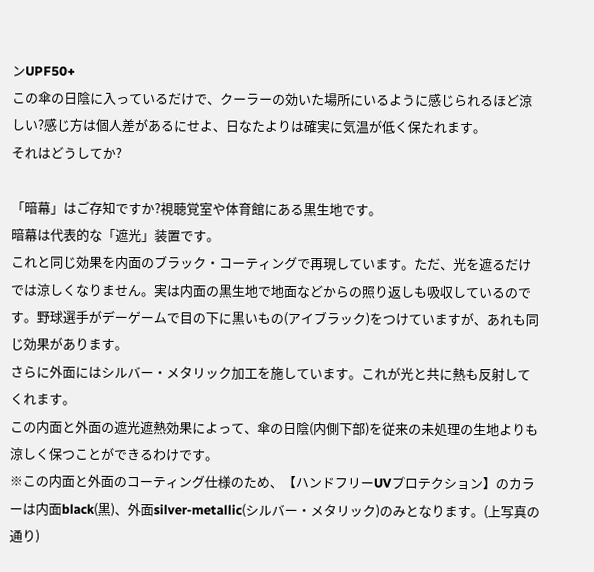ンUPF50+
この傘の日陰に入っているだけで、クーラーの効いた場所にいるように感じられるほど涼しい?感じ方は個人差があるにせよ、日なたよりは確実に気温が低く保たれます。
それはどうしてか?

「暗幕」はご存知ですか?視聴覚室や体育館にある黒生地です。
暗幕は代表的な「遮光」装置です。
これと同じ効果を内面のブラック・コーティングで再現しています。ただ、光を遮るだけでは涼しくなりません。実は内面の黒生地で地面などからの照り返しも吸収しているのです。野球選手がデーゲームで目の下に黒いもの(アイブラック)をつけていますが、あれも同じ効果があります。
さらに外面にはシルバー・メタリック加工を施しています。これが光と共に熱も反射してくれます。
この内面と外面の遮光遮熱効果によって、傘の日陰(内側下部)を従来の未処理の生地よりも涼しく保つことができるわけです。
※この内面と外面のコーティング仕様のため、【ハンドフリーUVプロテクション】のカラーは内面black(黒)、外面silver-metallic(シルバー・メタリック)のみとなります。(上写真の通り)